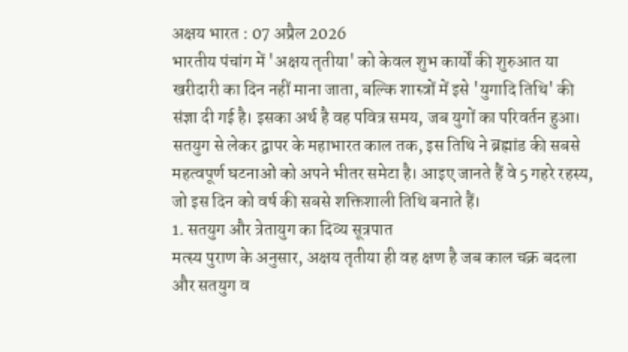अक्षय भारत : 07 अप्रैल 2026
भारतीय पंचांग में 'अक्षय तृतीया' को केवल शुभ कार्यों की शुरुआत या खरीदारी का दिन नहीं माना जाता, बल्कि शास्त्रों में इसे 'युगादि तिथि' की संज्ञा दी गई है। इसका अर्थ है वह पवित्र समय, जब युगों का परिवर्तन हुआ। सतयुग से लेकर द्वापर के महाभारत काल तक, इस तिथि ने ब्रह्मांड की सबसे महत्वपूर्ण घटनाओं को अपने भीतर समेटा है। आइए जानते हैं वे 5 गहरे रहस्य, जो इस दिन को वर्ष की सबसे शक्तिशाली तिथि बनाते हैं।
1. सतयुग और त्रेतायुग का दिव्य सूत्रपात
मत्स्य पुराण के अनुसार, अक्षय तृतीया ही वह क्षण है जब काल चक्र बदला और सतयुग व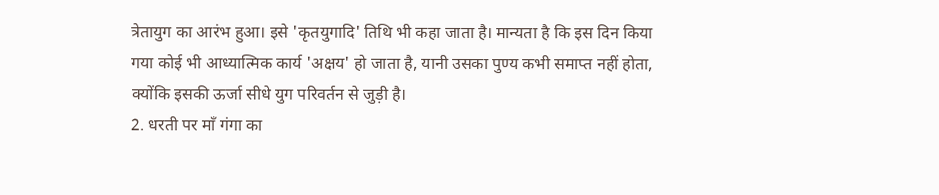त्रेतायुग का आरंभ हुआ। इसे 'कृतयुगादि' तिथि भी कहा जाता है। मान्यता है कि इस दिन किया गया कोई भी आध्यात्मिक कार्य 'अक्षय' हो जाता है, यानी उसका पुण्य कभी समाप्त नहीं होता, क्योंकि इसकी ऊर्जा सीधे युग परिवर्तन से जुड़ी है।
2. धरती पर माँ गंगा का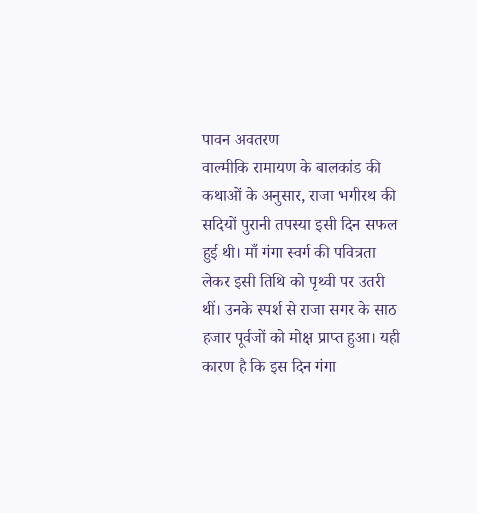पावन अवतरण
वाल्मीकि रामायण के बालकांड की कथाओं के अनुसार, राजा भगीरथ की सदियों पुरानी तपस्या इसी दिन सफल हुई थी। माँ गंगा स्वर्ग की पवित्रता लेकर इसी तिथि को पृथ्वी पर उतरी थीं। उनके स्पर्श से राजा सगर के साठ हजार पूर्वजों को मोक्ष प्राप्त हुआ। यही कारण है कि इस दिन गंगा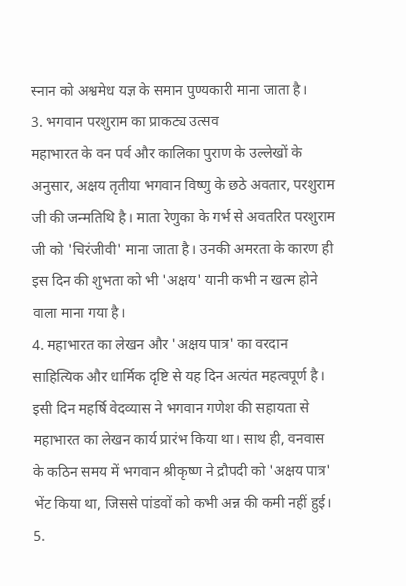स्नान को अश्वमेध यज्ञ के समान पुण्यकारी माना जाता है।
3. भगवान परशुराम का प्राकट्य उत्सव
महाभारत के वन पर्व और कालिका पुराण के उल्लेखों के अनुसार, अक्षय तृतीया भगवान विष्णु के छठे अवतार, परशुराम जी की जन्मतिथि है। माता रेणुका के गर्भ से अवतरित परशुराम जी को 'चिरंजीवी' माना जाता है। उनकी अमरता के कारण ही इस दिन की शुभता को भी 'अक्षय' यानी कभी न खत्म होने वाला माना गया है।
4. महाभारत का लेखन और 'अक्षय पात्र' का वरदान
साहित्यिक और धार्मिक दृष्टि से यह दिन अत्यंत महत्वपूर्ण है। इसी दिन महर्षि वेदव्यास ने भगवान गणेश की सहायता से महाभारत का लेखन कार्य प्रारंभ किया था। साथ ही, वनवास के कठिन समय में भगवान श्रीकृष्ण ने द्रौपदी को 'अक्षय पात्र' भेंट किया था, जिससे पांडवों को कभी अन्न की कमी नहीं हुई।
5.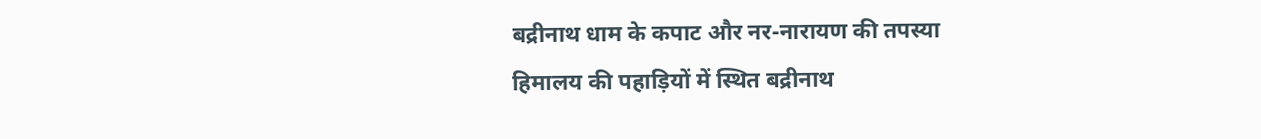बद्रीनाथ धाम के कपाट और नर-नारायण की तपस्या
हिमालय की पहाड़ियों में स्थित बद्रीनाथ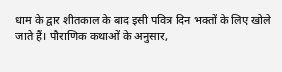धाम के द्वार शीतकाल के बाद इसी पवित्र दिन भक्तों के लिए खोले जाते हैं। पौराणिक कथाओं के अनुसार,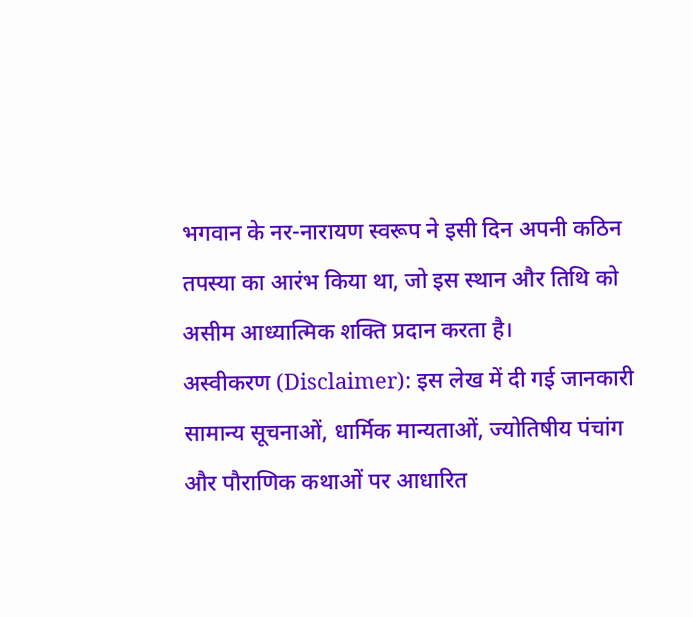भगवान के नर-नारायण स्वरूप ने इसी दिन अपनी कठिन तपस्या का आरंभ किया था, जो इस स्थान और तिथि को असीम आध्यात्मिक शक्ति प्रदान करता है।
अस्वीकरण (Disclaimer): इस लेख में दी गई जानकारी सामान्य सूचनाओं, धार्मिक मान्यताओं, ज्योतिषीय पंचांग और पौराणिक कथाओं पर आधारित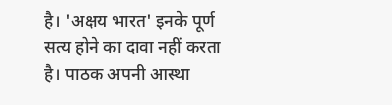है। 'अक्षय भारत' इनके पूर्ण सत्य होने का दावा नहीं करता है। पाठक अपनी आस्था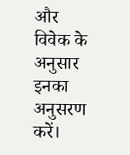और विवेक के अनुसार इनका अनुसरण करें।